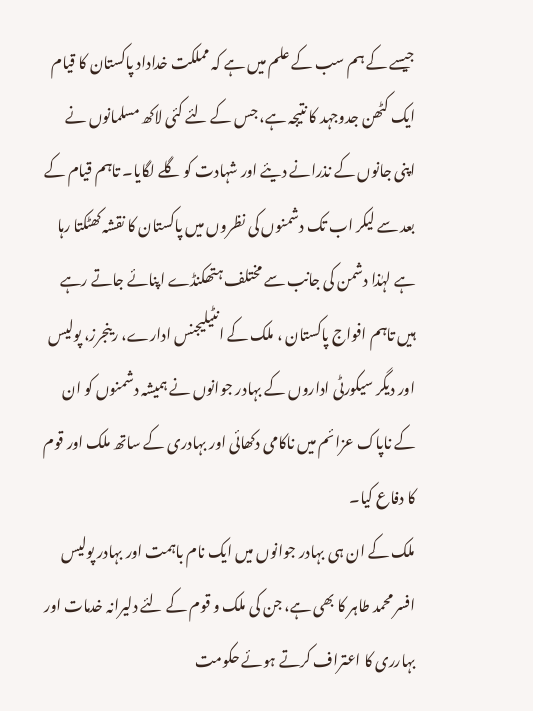جیسے کے ہم سب کے علم میں ہے کہ مملکت خداداد پاکستان کا قیام ایک کٹھن جدوجہد کا نتیجہ ہے، جس کے لئے کئی لاکھ مسلمانوں نے اپنی جانوں کے نذرانے دیئے اور شہادت کو گلے لگایا۔ تاہم قیام کے بعد سے لیکر اب تک دشمنوں کی نظروں میں پاکستان کا نقشہ کھٹکتا رہا ہے لہٰذا دشمن کی جانب سے مختلف ہتھکنڈے اپنائے جاتے رہے ہیں تاہم افواج پاکستان ، ملک کے انٹیلیجنس ادارے، رینجرز، پولیس اور دیگر سیکورٹی اداروں کے بہادر جوانوں نے ہمیشہ دشمنوں کو ان کے ناپاک عزائم میں ناکامی دکھائی اور بہادری کے ساتھ ملک اور قوم کا دفاع کیا۔
ملک کے ان ہی بہادر جوانوں میں ایک نام باہمت اور بہادر پولیس افسر محمد طاہر کا بھی ہے، جن کی ملک و قوم کے لئے دلیرانہ خدمات اور بہارری کا اعتراف کرتے ہوئے حکومت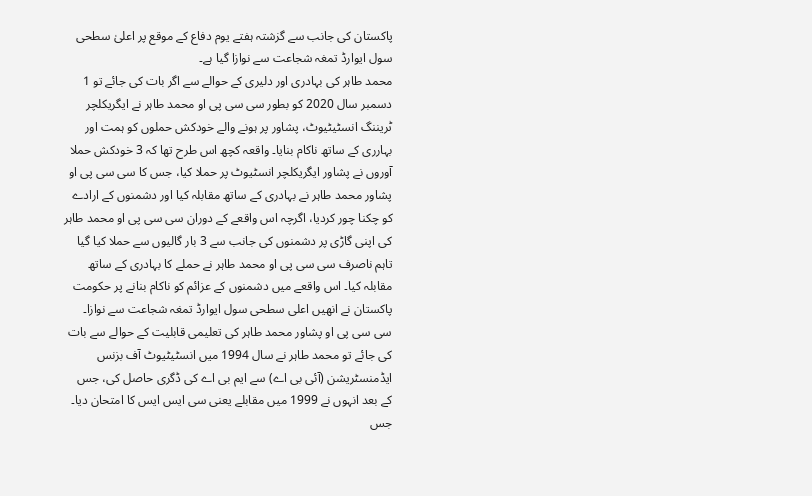پاکستان کی جانب سے گزشتہ ہفتے یوم دفاع کے موقع پر اعلیٰ سطحی سول ایوارڈ تمغہ شجاعت سے نوازا گیا ہے۔
محمد طاہر کی بہادری اور دلیری کے حوالے سے اگر بات کی جائے تو 1 دسمبر سال 2020 کو بطور سی سی پی او محمد طاہر نے ایگریکلچر ٹریننگ انسٹیٹیوٹ، پشاور پر ہونے والے خودکش حملوں کو ہمت اور بہارری کے ساتھ ناکام بنایا۔ واقعہ کچھ اس طرح تھا کہ 3 خودکش حملا آوروں نے پشاور ایگریکلچر انسٹیوٹ پر حملا کیا، جس کا سی سی پی او پشاور محمد طاہر نے بہادری کے ساتھ مقابلہ کیا اور دشمنوں کے ارادے کو چکنا چور کردیا، اگرچہ اس واقعے کے دوران سی سی پی او محمد طاہر کی اپنی گاڑی پر دشمنوں کی جانب سے 3 بار گالیوں سے حملا کیا گیا تاہم ناصرف سی سی پی او محمد طاہر نے حملے کا بہادری کے ساتھ مقابلہ کیا۔ اس واقعے میں دشمنوں کے عزائم کو ناکام بنانے پر حکومت پاکستان نے انھیں اعلی سطحی سول ایوارڈ تمغہ شجاعت سے نوازا۔
سی سی پی او پشاور محمد طاہر کی تعلیمی قابلیت کے حوالے سے بات کی جائے تو محمد طاہر نے سال 1994 میں انسٹیٹیوٹ آف بزنس ایڈمنسٹریشن (آئی بی اے) سے ایم بی اے کی ڈگری حاصل کی، جس کے بعد انہوں نے 1999 میں مقابلے یعنی سی ایس ایس کا امتحان دیا۔ جس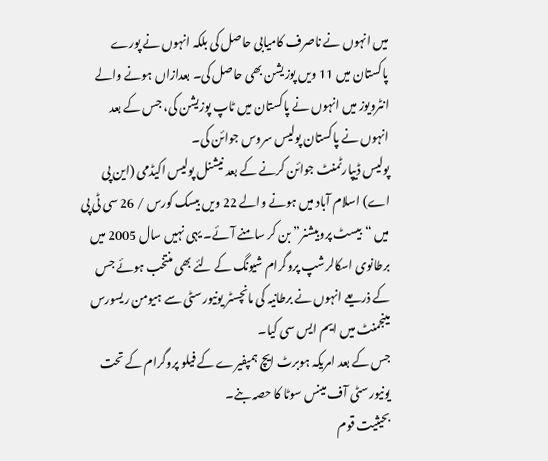میں انہوں نے ناصرف کامیابی حاصل کی بلکہ انہوں نے پورے پاکستان میں 11 ویں پوزیشن بھی حاصل کی۔ بعدازاں ہونے والے انٹرویوز میں انہوں نے پاکستان میں ٹاپ پوزیشن کی، جس کے بعد انہوں نے پاکستان پولیس سروس جوائن کی۔
پولیس ڈیپارٹمنٹ جوائن کرنے کے بعد نیشنل پولیس اکیڈمی (این پی اے) اسلام آباد میں ہونے والے 22 ویں بیسک کورس / 26 سی ٹی پی میں “بیسٹ پروبیشنر” بن کر سامنے آئے۔ یہی نہیں سال 2005 میں برطانوی اسکالرشپ پروگرام شیونگ کے لئے بھی منتخب ہوئے جس کے ذریعے انہوں نے برطانیہ کی مانچسٹر یونیورسٹی سے ہیومن ریسورس مینجمنٹ میں ایم ایس سی کیا۔
جس کے بعد امریکہ ہوبرٹ ایچ ہمپفیرے کے فیلو پروگرام کے تحت یونیورسٹی آف مینس سوٹا کا حصہ بنے۔
بحیثیت قوم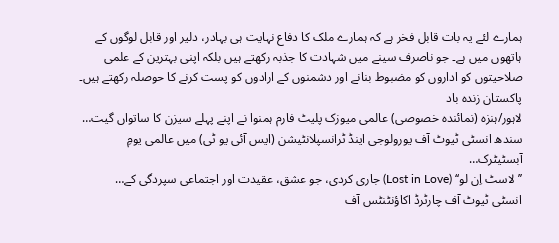ہمارے لئے یہ بات قابل فخر ہے کہ ہمارے ملک کا دفاع نہایت ہی بہادر، دلیر اور قابل لوگوں کے ہاتھوں میں ہے۔ جو ناصرف سینے میں شہادت کا جذبہ رکھتے ہیں بلکہ اپنی بہترین کے علمی صلاحیتوں کو اداروں کو مضبوط بنانے اور دشمنوں کے ارادوں کو پست کرنے کا حوصلہ رکھتے ہیں۔ پاکستان زندہ باد
لاہور/ہنزہ (نمائندہ خصوصی) عالمی میوزک پلیٹ فارم ہمنوا نے اپنے پہلے سیزن کا ساتواں گیت…
سندھ انسٹی ٹیوٹ آف یورولوجی اینڈ ٹرانسپلانٹیشن (ایس آئی یو ٹی) میں عالمی یومِ آبسٹیٹرک…
’’لاسٹ اِن لو‘‘ (Lost in Love) جاری کردی، جو عشق، عقیدت اور اجتماعی سپردگی کے…
انسٹی ٹیوٹ آف چارٹرڈ اکاؤنٹنٹس آف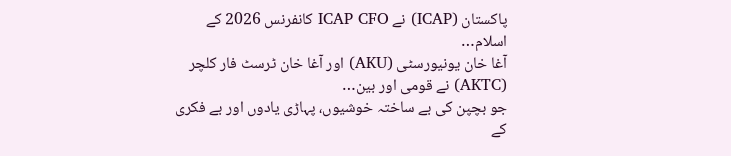پاکستان (ICAP) نے ICAP CFO کانفرنس 2026 کے اسلام…
آغا خان یونیورسٹی (AKU) اور آغا خان ٹرسٹ فار کلچر (AKTC) نے قومی اور بین…
جو بچپن کی بے ساختہ خوشیوں، پہاڑی یادوں اور بے فکری کے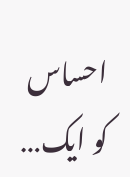احساس کو ایک…